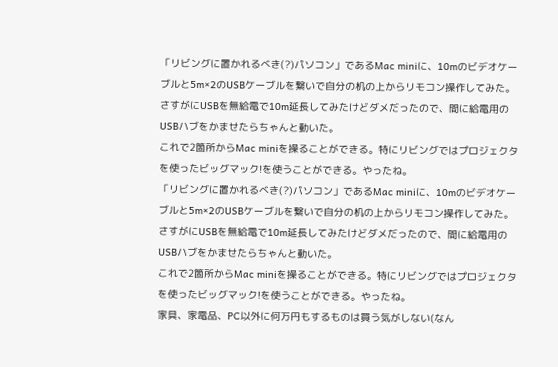「リビングに置かれるべき(?)パソコン」であるMac miniに、10mのビデオケーブルと5m×2のUSBケーブルを繋いで自分の机の上からリモコン操作してみた。さすがにUSBを無給電で10m延長してみたけどダメだったので、間に給電用のUSBハブをかませたらちゃんと動いた。
これで2箇所からMac miniを操ることができる。特にリビングではプロジェクタを使ったビッグマック!を使うことができる。やったね。
「リビングに置かれるべき(?)パソコン」であるMac miniに、10mのビデオケーブルと5m×2のUSBケーブルを繋いで自分の机の上からリモコン操作してみた。さすがにUSBを無給電で10m延長してみたけどダメだったので、間に給電用のUSBハブをかませたらちゃんと動いた。
これで2箇所からMac miniを操ることができる。特にリビングではプロジェクタを使ったビッグマック!を使うことができる。やったね。
家具、家電品、PC以外に何万円もするものは買う気がしない(なん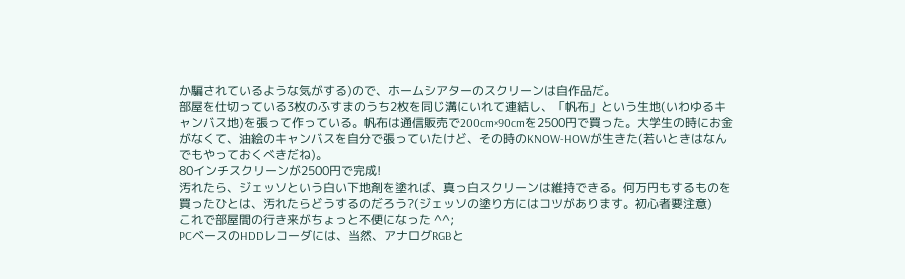か騙されているような気がする)ので、ホームシアターのスクリーンは自作品だ。
部屋を仕切っている3枚のふすまのうち2枚を同じ溝にいれて連結し、「帆布」という生地(いわゆるキャンバス地)を張って作っている。帆布は通信販売で200cm×90cmを2500円で買った。大学生の時にお金がなくて、油絵のキャンバスを自分で張っていたけど、その時のKNOW-HOWが生きた(若いときはなんでもやっておくべきだね)。
80インチスクリーンが2500円で完成!
汚れたら、ジェッソという白い下地剤を塗れば、真っ白スクリーンは維持できる。何万円もするものを買ったひとは、汚れたらどうするのだろう?(ジェッソの塗り方にはコツがあります。初心者要注意)
これで部屋間の行き来がちょっと不便になった ^^;
PCベースのHDDレコーダには、当然、アナログRGBと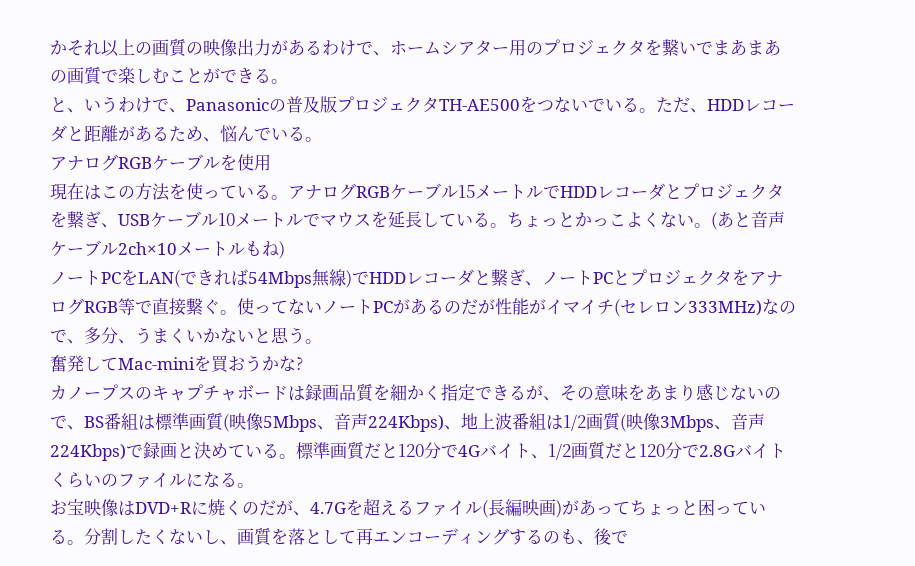かそれ以上の画質の映像出力があるわけで、ホームシアター用のプロジェクタを繋いでまあまあの画質で楽しむことができる。
と、いうわけで、Panasonicの普及版プロジェクタTH-AE500をつないでいる。ただ、HDDレコーダと距離があるため、悩んでいる。
アナログRGBケーブルを使用
現在はこの方法を使っている。アナログRGBケーブル15メートルでHDDレコーダとプロジェクタを繋ぎ、USBケーブル10メートルでマウスを延長している。ちょっとかっこよくない。(あと音声ケーブル2ch×10メートルもね)
ノートPCをLAN(できれば54Mbps無線)でHDDレコーダと繋ぎ、ノートPCとプロジェクタをアナログRGB等で直接繋ぐ。使ってないノートPCがあるのだが性能がイマイチ(セレロン333MHz)なので、多分、うまくいかないと思う。
奮発してMac-miniを買おうかな?
カノープスのキャプチャボードは録画品質を細かく指定できるが、その意味をあまり感じないので、BS番組は標準画質(映像5Mbps、音声224Kbps)、地上波番組は1/2画質(映像3Mbps、音声224Kbps)で録画と決めている。標準画質だと120分で4Gバイト、1/2画質だと120分で2.8Gバイトくらいのファイルになる。
お宝映像はDVD+Rに焼くのだが、4.7Gを超えるファイル(長編映画)があってちょっと困っている。分割したくないし、画質を落として再エンコーディングするのも、後で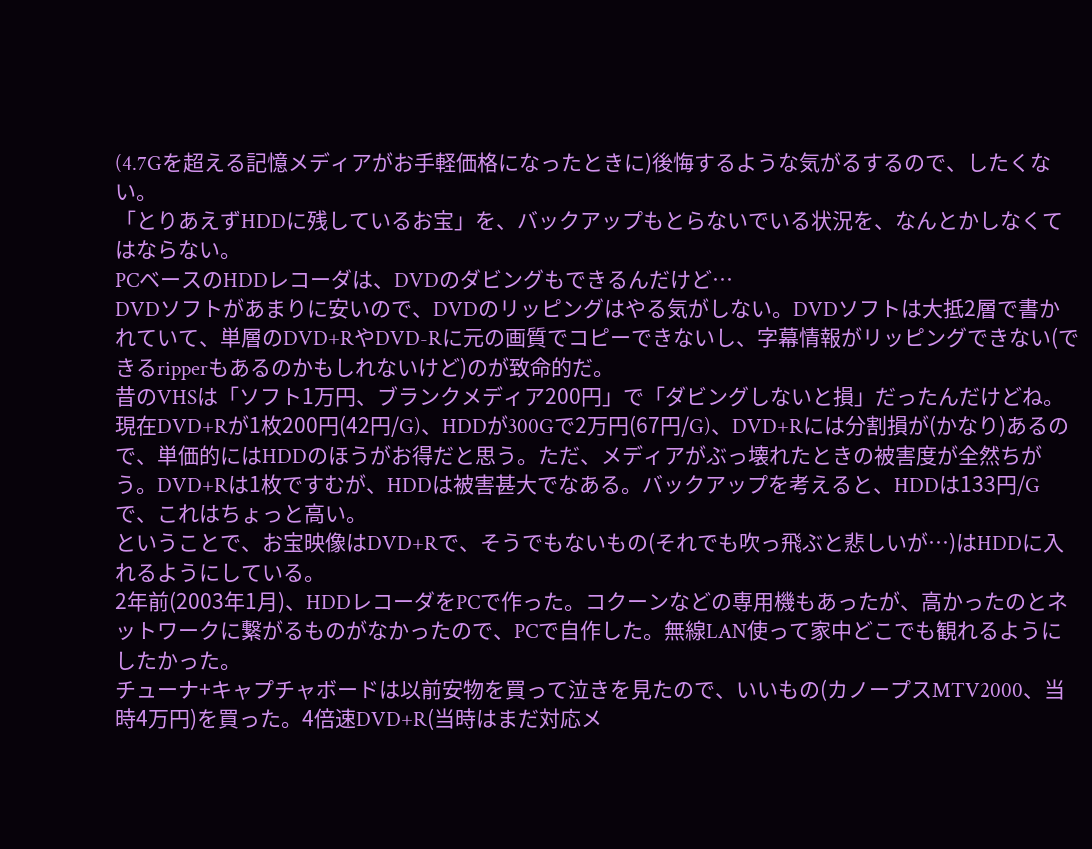(4.7Gを超える記憶メディアがお手軽価格になったときに)後悔するような気がるするので、したくない。
「とりあえずHDDに残しているお宝」を、バックアップもとらないでいる状況を、なんとかしなくてはならない。
PCベースのHDDレコーダは、DVDのダビングもできるんだけど…
DVDソフトがあまりに安いので、DVDのリッピングはやる気がしない。DVDソフトは大抵2層で書かれていて、単層のDVD+RやDVD-Rに元の画質でコピーできないし、字幕情報がリッピングできない(できるripperもあるのかもしれないけど)のが致命的だ。
昔のVHSは「ソフト1万円、ブランクメディア200円」で「ダビングしないと損」だったんだけどね。
現在DVD+Rが1枚200円(42円/G)、HDDが300Gで2万円(67円/G)、DVD+Rには分割損が(かなり)あるので、単価的にはHDDのほうがお得だと思う。ただ、メディアがぶっ壊れたときの被害度が全然ちがう。DVD+Rは1枚ですむが、HDDは被害甚大でなある。バックアップを考えると、HDDは133円/Gで、これはちょっと高い。
ということで、お宝映像はDVD+Rで、そうでもないもの(それでも吹っ飛ぶと悲しいが…)はHDDに入れるようにしている。
2年前(2003年1月)、HDDレコーダをPCで作った。コクーンなどの専用機もあったが、高かったのとネットワークに繋がるものがなかったので、PCで自作した。無線LAN使って家中どこでも観れるようにしたかった。
チューナ+キャプチャボードは以前安物を買って泣きを見たので、いいもの(カノープスMTV2000、当時4万円)を買った。4倍速DVD+R(当時はまだ対応メ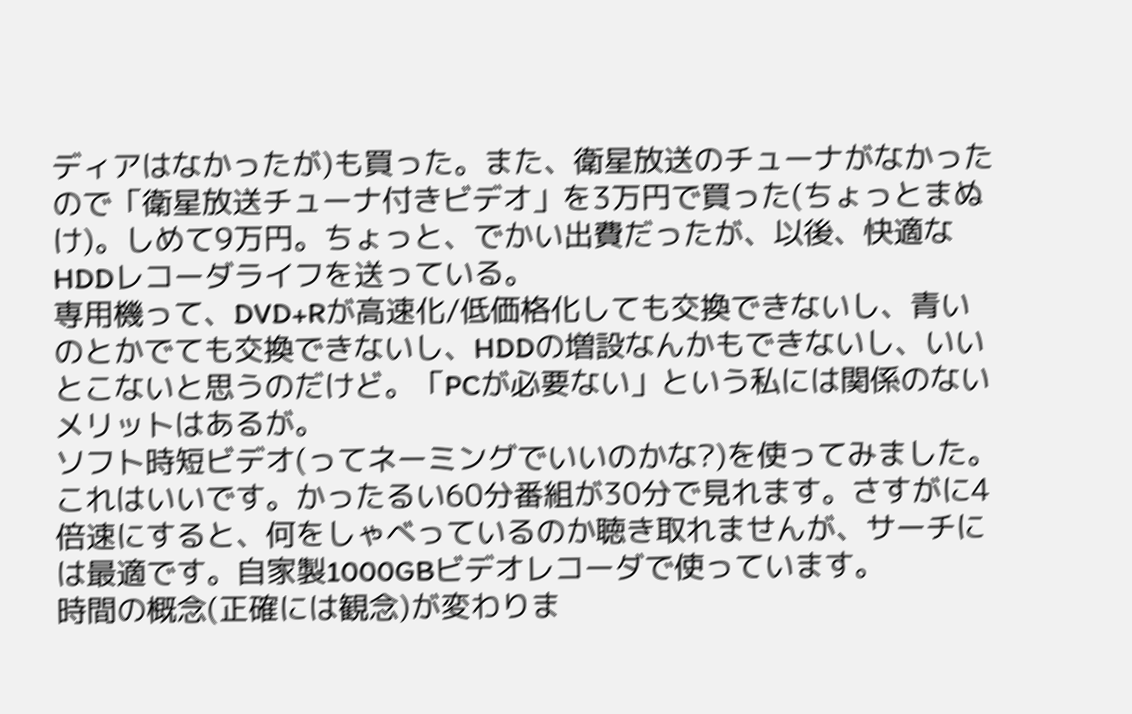ディアはなかったが)も買った。また、衛星放送のチューナがなかったので「衛星放送チューナ付きビデオ」を3万円で買った(ちょっとまぬけ)。しめて9万円。ちょっと、でかい出費だったが、以後、快適なHDDレコーダライフを送っている。
専用機って、DVD+Rが高速化/低価格化しても交換できないし、青いのとかでても交換できないし、HDDの増設なんかもできないし、いいとこないと思うのだけど。「PCが必要ない」という私には関係のないメリットはあるが。
ソフト時短ビデオ(ってネーミングでいいのかな?)を使ってみました。これはいいです。かったるい60分番組が30分で見れます。さすがに4倍速にすると、何をしゃべっているのか聴き取れませんが、サーチには最適です。自家製1000GBビデオレコーダで使っています。
時間の概念(正確には観念)が変わりま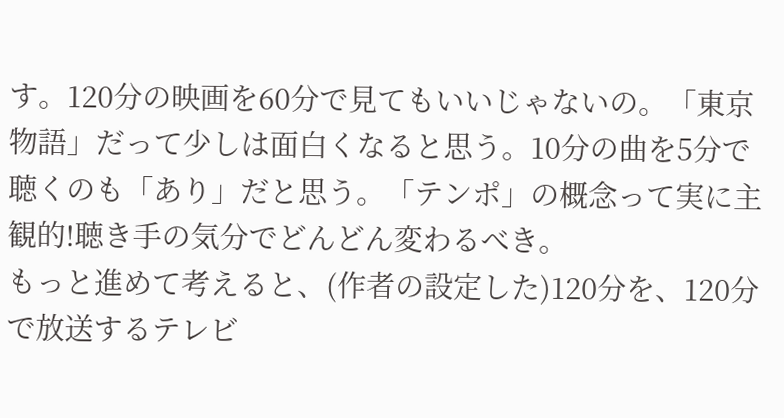す。120分の映画を60分で見てもいいじゃないの。「東京物語」だって少しは面白くなると思う。10分の曲を5分で聴くのも「あり」だと思う。「テンポ」の概念って実に主観的!聴き手の気分でどんどん変わるべき。
もっと進めて考えると、(作者の設定した)120分を、120分で放送するテレビ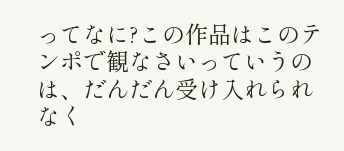ってなに?この作品はこのテンポで観なさいっていうのは、だんだん受け入れられなく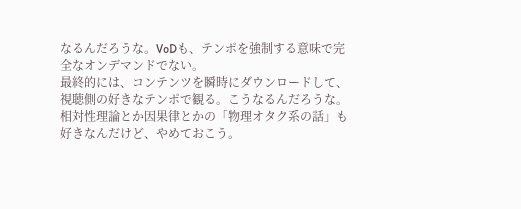なるんだろうな。VoDも、テンポを強制する意味で完全なオンデマンドでない。
最終的には、コンテンツを瞬時にダウンロードして、視聴側の好きなテンポで観る。こうなるんだろうな。
相対性理論とか因果律とかの「物理オタク系の話」も好きなんだけど、やめておこう。